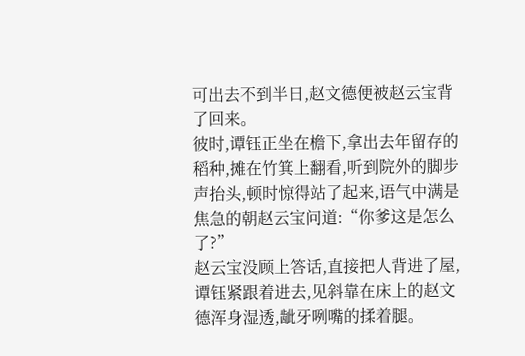可出去不到半日,赵文德便被赵云宝背了回来。
彼时,谭钰正坐在檐下,拿出去年留存的稻种,摊在竹箕上翻看,听到院外的脚步声抬头,顿时惊得站了起来,语气中满是焦急的朝赵云宝问道:“你爹这是怎么了?”
赵云宝没顾上答话,直接把人背进了屋,谭钰紧跟着进去,见斜靠在床上的赵文德浑身湿透,龇牙咧嘴的揉着腿。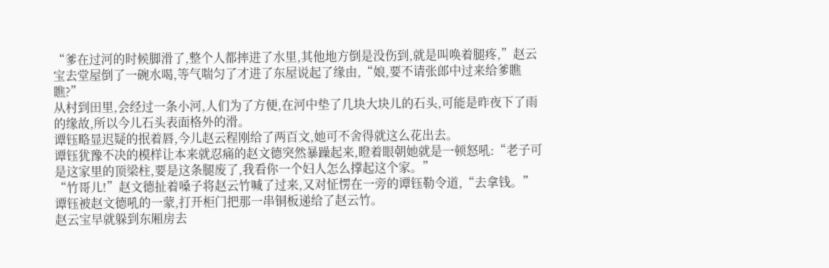“爹在过河的时候脚滑了,整个人都摔进了水里,其他地方倒是没伤到,就是叫唤着腿疼,”赵云宝去堂屋倒了一碗水喝,等气喘匀了才进了东屋说起了缘由,“娘,要不请张郎中过来给爹瞧瞧?”
从村到田里,会经过一条小河,人们为了方便,在河中垫了几块大块儿的石头,可能是昨夜下了雨的缘故,所以今儿石头表面格外的滑。
谭钰略显迟疑的抿着唇,今儿赵云程刚给了两百文,她可不舍得就这么花出去。
谭钰犹豫不决的模样让本来就忍痛的赵文德突然暴躁起来,瞪着眼朝她就是一顿怒吼:“老子可是这家里的顶梁柱,要是这条腿废了,我看你一个妇人怎么撑起这个家。”
“竹哥儿!”赵文德扯着嗓子将赵云竹喊了过来,又对怔愣在一旁的谭钰勒令道,“去拿钱。”
谭钰被赵文德吼的一蒙,打开柜门把那一串铜板递给了赵云竹。
赵云宝早就躲到东厢房去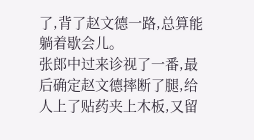了,背了赵文德一路,总算能躺着歇会儿。
张郎中过来诊视了一番,最后确定赵文德摔断了腿,给人上了贴药夹上木板,又留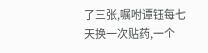了三张,嘱咐谭钰每七天换一次贴药,一个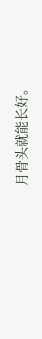月骨头就能长好。